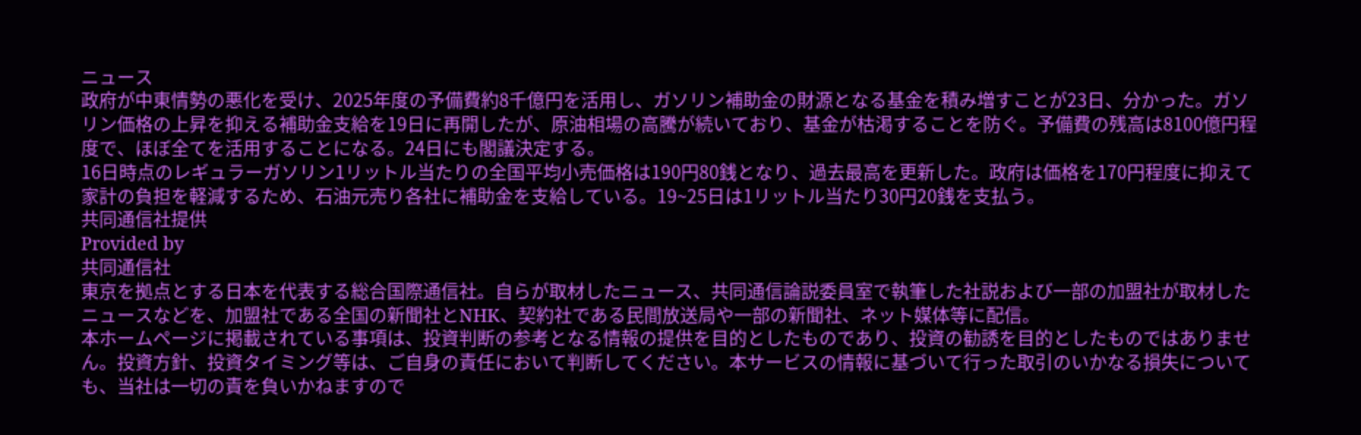ニュース
政府が中東情勢の悪化を受け、2025年度の予備費約8千億円を活用し、ガソリン補助金の財源となる基金を積み増すことが23日、分かった。ガソリン価格の上昇を抑える補助金支給を19日に再開したが、原油相場の高騰が続いており、基金が枯渇することを防ぐ。予備費の残高は8100億円程度で、ほぼ全てを活用することになる。24日にも閣議決定する。
16日時点のレギュラーガソリン1リットル当たりの全国平均小売価格は190円80銭となり、過去最高を更新した。政府は価格を170円程度に抑えて家計の負担を軽減するため、石油元売り各社に補助金を支給している。19~25日は1リットル当たり30円20銭を支払う。
共同通信社提供
Provided by
共同通信社
東京を拠点とする日本を代表する総合国際通信社。自らが取材したニュース、共同通信論説委員室で執筆した社説および一部の加盟社が取材したニュースなどを、加盟社である全国の新聞社とNHK、契約社である民間放送局や一部の新聞社、ネット媒体等に配信。
本ホームページに掲載されている事項は、投資判断の参考となる情報の提供を目的としたものであり、投資の勧誘を目的としたものではありません。投資方針、投資タイミング等は、ご自身の責任において判断してください。本サービスの情報に基づいて行った取引のいかなる損失についても、当社は一切の責を負いかねますので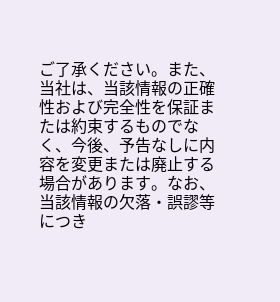ご了承ください。また、当社は、当該情報の正確性および完全性を保証または約束するものでなく、今後、予告なしに内容を変更または廃止する場合があります。なお、当該情報の欠落・誤謬等につき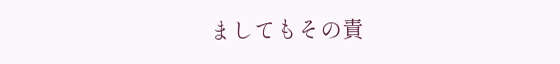ましてもその責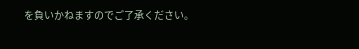を負いかねますのでご了承ください。